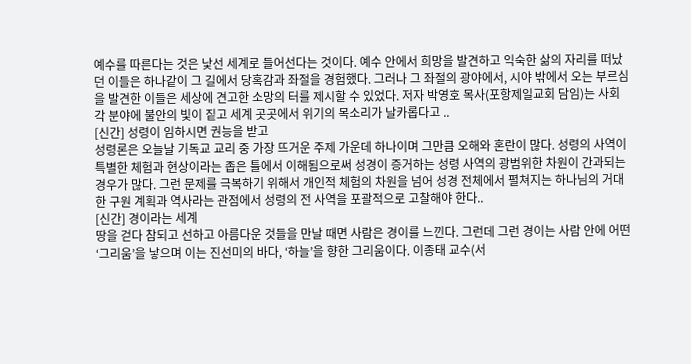예수를 따른다는 것은 낯선 세계로 들어선다는 것이다. 예수 안에서 희망을 발견하고 익숙한 삶의 자리를 떠났던 이들은 하나같이 그 길에서 당혹감과 좌절을 경험했다. 그러나 그 좌절의 광야에서, 시야 밖에서 오는 부르심을 발견한 이들은 세상에 견고한 소망의 터를 제시할 수 있었다. 저자 박영호 목사(포항제일교회 담임)는 사회 각 분야에 불안의 빛이 짙고 세계 곳곳에서 위기의 목소리가 날카롭다고 ..
[신간] 성령이 임하시면 권능을 받고
성령론은 오늘날 기독교 교리 중 가장 뜨거운 주제 가운데 하나이며 그만큼 오해와 혼란이 많다. 성령의 사역이 특별한 체험과 현상이라는 좁은 틀에서 이해됨으로써 성경이 증거하는 성령 사역의 광범위한 차원이 간과되는 경우가 많다. 그런 문제를 극복하기 위해서 개인적 체험의 차원을 넘어 성경 전체에서 펼쳐지는 하나님의 거대한 구원 계획과 역사라는 관점에서 성령의 전 사역을 포괄적으로 고찰해야 한다..
[신간] 경이라는 세계
땅을 걷다 참되고 선하고 아름다운 것들을 만날 때면 사람은 경이를 느낀다. 그런데 그런 경이는 사람 안에 어떤 ‘그리움’을 낳으며 이는 진선미의 바다, ‘하늘’을 향한 그리움이다. 이종태 교수(서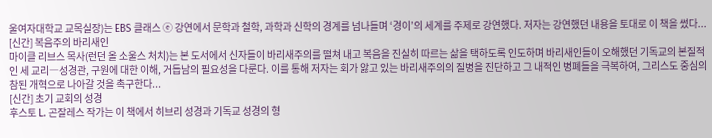울여자대학교 교목실장)는 EBS 클래스 ⓔ 강연에서 문학과 철학, 과학과 신학의 경계를 넘나들며 ‘경이’의 세계를 주제로 강연했다. 저자는 강연했던 내용을 토대로 이 책을 썼다...
[신간] 복음주의 바리새인
마이클 리브스 목사(런던 올 소울스 처치)는 본 도서에서 신자들이 바리새주의를 떨쳐 내고 복음을 진실히 따르는 삶을 택하도록 인도하며 바리새인들이 오해했던 기독교의 본질적인 세 교리―성경관, 구원에 대한 이해, 거듭남의 필요성을 다룬다. 이를 통해 저자는 회가 앓고 있는 바리새주의의 질병을 진단하고 그 내적인 병폐들을 극복하여, 그리스도 중심의 참된 개혁으로 나아갈 것을 촉구한다...
[신간] 초기 교회의 성경
후스토 L. 곤잘레스 작가는 이 책에서 히브리 성경과 기독교 성경의 형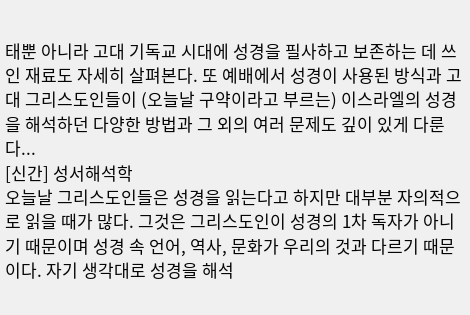태뿐 아니라 고대 기독교 시대에 성경을 필사하고 보존하는 데 쓰인 재료도 자세히 살펴본다. 또 예배에서 성경이 사용된 방식과 고대 그리스도인들이 (오늘날 구약이라고 부르는) 이스라엘의 성경을 해석하던 다양한 방법과 그 외의 여러 문제도 깊이 있게 다룬다...
[신간] 성서해석학
오늘날 그리스도인들은 성경을 읽는다고 하지만 대부분 자의적으로 읽을 때가 많다. 그것은 그리스도인이 성경의 1차 독자가 아니기 때문이며 성경 속 언어, 역사, 문화가 우리의 것과 다르기 때문이다. 자기 생각대로 성경을 해석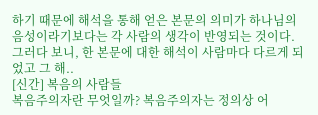하기 때문에 해석을 통해 얻은 본문의 의미가 하나님의 음성이라기보다는 각 사람의 생각이 반영되는 것이다. 그러다 보니, 한 본문에 대한 해석이 사람마다 다르게 되었고 그 해..
[신간] 복음의 사람들
복음주의자란 무엇일까? 복음주의자는 정의상 어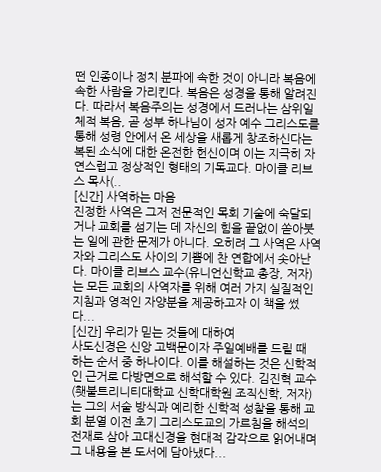떤 인종이나 정치 분파에 속한 것이 아니라 복음에 속한 사람을 가리킨다. 복음은 성경을 통해 알려진다. 따라서 복음주의는 성경에서 드러나는 삼위일체적 복음, 곧 성부 하나님이 성자 예수 그리스도를 통해 성령 안에서 온 세상을 새롭게 창조하신다는 복된 소식에 대한 온전한 헌신이며 이는 지극히 자연스럽고 정상적인 형태의 기독교다. 마이클 리브스 목사(..
[신간] 사역하는 마음
진정한 사역은 그저 전문적인 목회 기술에 숙달되거나 교회를 섬기는 데 자신의 힘을 끝없이 쏟아붓는 일에 관한 문제가 아니다. 오히려 그 사역은 사역자와 그리스도 사이의 기쁨에 찬 연합에서 솟아난다. 마이클 리브스 교수(유니언신학교 총장, 저자)는 모든 교회의 사역자를 위해 여러 가지 실질적인 지침과 영적인 자양분을 제공하고자 이 책을 썼다...
[신간] 우리가 믿는 것들에 대하여
사도신경은 신앙 고백문이자 주일예배를 드릴 때 하는 순서 중 하나이다. 이를 해설하는 것은 신학적인 근거로 다방면으로 해석할 수 있다. 김진혁 교수(횃불트리니티대학교 신학대학원 조직신학, 저자)는 그의 서술 방식과 예리한 신학적 성찰을 통해 교회 분열 이전 초기 그리스도교의 가르침을 해석의 전재로 삼아 고대신경을 현대적 감각으로 읽어내며 그 내용을 본 도서에 담아냈다...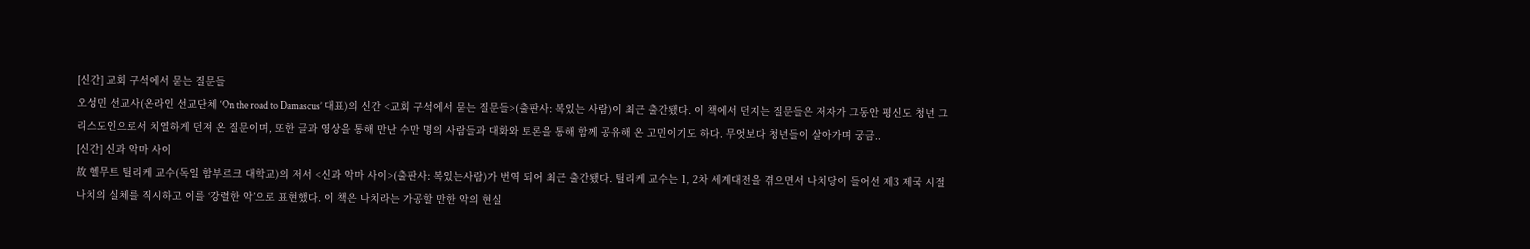[신간] 교회 구석에서 묻는 질문들
오성민 선교사(온라인 선교단체 ‘On the road to Damascus’ 대표)의 신간 <교회 구석에서 묻는 질문들>(출판사: 복있는 사람)이 최근 출간됐다. 이 책에서 던지는 질문들은 저자가 그동안 평신도 청년 그리스도인으로서 치열하게 던져 온 질문이며, 또한 글과 영상을 통해 만난 수만 명의 사람들과 대화와 토론을 통해 함께 공유해 온 고민이기도 하다. 무엇보다 청년들이 살아가며 궁금..
[신간] 신과 악마 사이
故 헬무트 틸리케 교수(독일 함부르크 대학교)의 저서 <신과 악마 사이>(출판사: 복있는사람)가 번역 되어 최근 출간됐다. 틸리케 교수는 1, 2차 세계대전을 겪으면서 나치당이 들어선 제3 제국 시절 나치의 실체를 직시하고 이를 ‘강렬한 악’으로 표현했다. 이 책은 나치라는 가공할 만한 악의 현실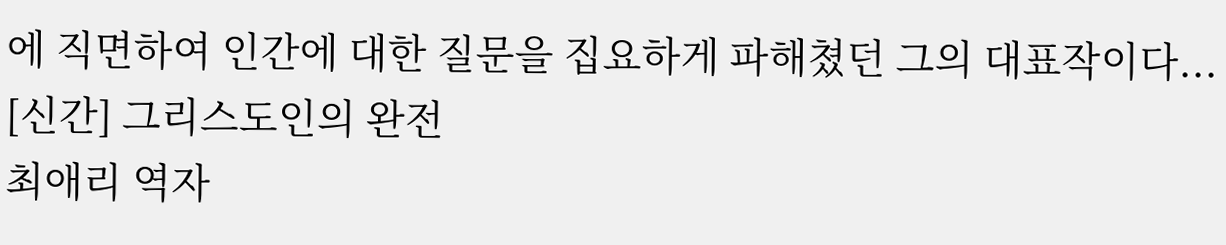에 직면하여 인간에 대한 질문을 집요하게 파해쳤던 그의 대표작이다...
[신간] 그리스도인의 완전
최애리 역자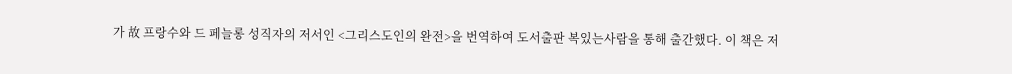가 故 프랑수와 드 페늘롱 성직자의 저서인 <그리스도인의 완전>을 번역하여 도서출판 복있는사람을 통해 출간했다. 이 책은 저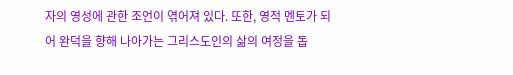자의 영성에 관한 조언이 엮어져 있다. 또한, 영적 멘토가 되어 완덕을 향해 나아가는 그리스도인의 삶의 여정을 돕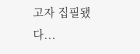고자 집필됐다...